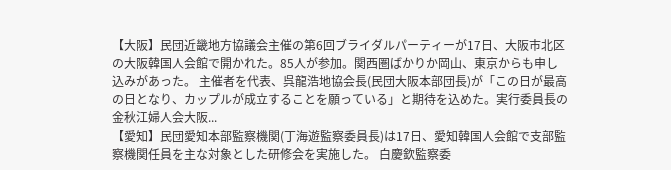【大阪】民団近畿地方協議会主催の第6回ブライダルパーティーが17日、大阪市北区の大阪韓国人会館で開かれた。85人が参加。関西圏ばかりか岡山、東京からも申し込みがあった。 主催者を代表、呉龍浩地協会長(民団大阪本部団長)が「この日が最高の日となり、カップルが成立することを願っている」と期待を込めた。実行委員長の金秋江婦人会大阪...
【愛知】民団愛知本部監察機関(丁海遊監察委員長)は17日、愛知韓国人会館で支部監察機関任員を主な対象とした研修会を実施した。 白慶欽監察委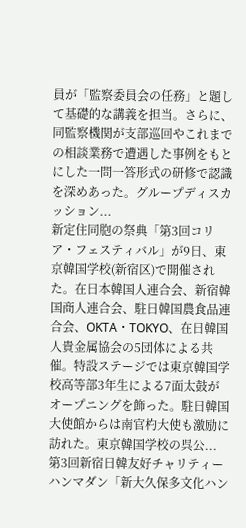員が「監察委員会の任務」と題して基礎的な講義を担当。さらに、同監察機関が支部巡回やこれまでの相談業務で遭遇した事例をもとにした一問一答形式の研修で認識を深めあった。グループディスカッション...
新定住同胞の祭典「第3回コリア・フェスティバル」が9日、東京韓国学校(新宿区)で開催された。在日本韓国人連合会、新宿韓国商人連合会、駐日韓国農食品連合会、OKTA・TOKYO、在日韓国人貴金属協会の5団体による共催。特設ステージでは東京韓国学校高等部3年生による7面太鼓がオープニングを飾った。駐日韓国大使館からは南官杓大使も激励に訪れた。東京韓国学校の呉公...
第3回新宿日韓友好チャリティーハンマダン「新大久保多文化ハン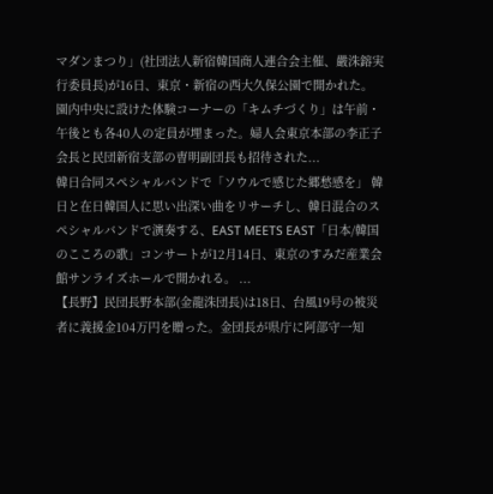マダンまつり」(社団法人新宿韓国商人連合会主催、嚴洙鎔実行委員長)が16日、東京・新宿の西大久保公園で開かれた。 園内中央に設けた体験コーナーの「キムチづくり」は午前・午後とも各40人の定員が埋まった。婦人会東京本部の李正子会長と民団新宿支部の曺明副団長も招待された...
韓日合同スペシャルバンドで「ソウルで感じた郷愁感を」 韓日と在日韓国人に思い出深い曲をリサーチし、韓日混合のスペシャルバンドで演奏する、EAST MEETS EAST「日本/韓国のこころの歌」コンサートが12月14日、東京のすみだ産業会館サンライズホールで開かれる。 ...
【長野】民団長野本部(金龍洙団長)は18日、台風19号の被災者に義援金104万円を贈った。金団長が県庁に阿部守一知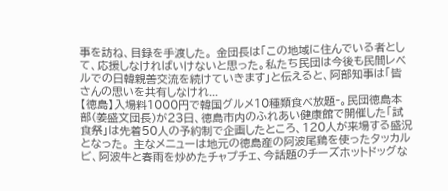事を訪ね、目録を手渡した。 金団長は「この地域に住んでいる者として、応援しなければいけないと思った。私たち民団は今後も民間レベルでの日韓親善交流を続けていきます」と伝えると、阿部知事は「皆さんの思いを共有しなけれ...
【徳島】入場料1000円で韓国グルメ10種類食べ放題‐。民団徳島本部(姜盛文団長)が23日、徳島市内のふれあい健康館で開催した「試食祭」は先着50人の予約制で企画したところ、120人が来場する盛況となった。 主なメニューは地元の徳島産の阿波尾鶏を使ったタッカルビ、阿波牛と春雨を炒めたチャプチェ、今話題のチーズホットドッグな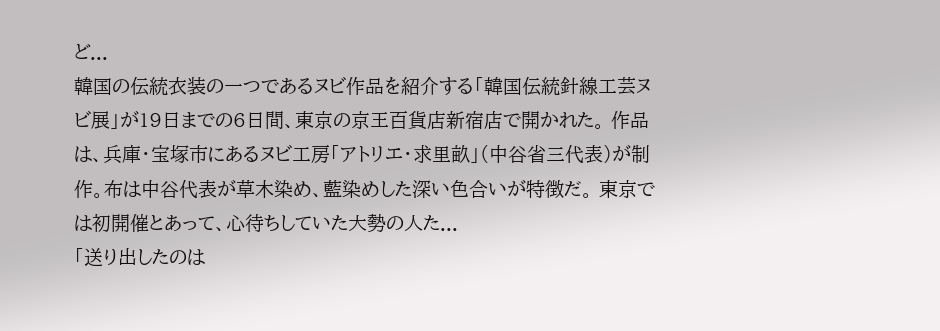ど...
韓国の伝統衣装の一つであるヌビ作品を紹介する「韓国伝統針線工芸ヌビ展」が19日までの6日間、東京の京王百貨店新宿店で開かれた。 作品は、兵庫・宝塚市にあるヌビ工房「アトリエ・求里畝」(中谷省三代表)が制作。布は中谷代表が草木染め、藍染めした深い色合いが特徴だ。 東京では初開催とあって、心待ちしていた大勢の人た...
「送り出したのは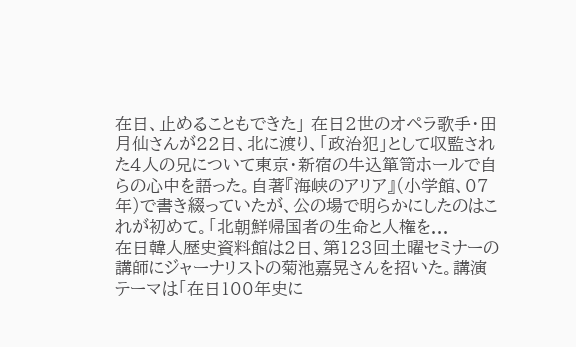在日、止めることもできた」 在日2世のオペラ歌手・田月仙さんが22日、北に渡り、「政治犯」として収監された4人の兄について東京・新宿の牛込箪笥ホールで自らの心中を語った。自著『海峡のアリア』(小学館、07年)で書き綴っていたが、公の場で明らかにしたのはこれが初めて。「北朝鮮帰国者の生命と人権を...
在日韓人歴史資料館は2日、第123回土曜セミナーの講師にジャーナリストの菊池嘉晃さんを招いた。講演テーマは「在日100年史に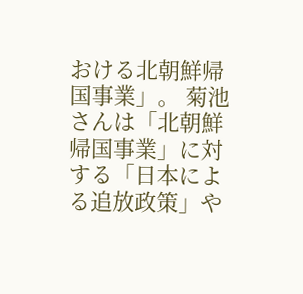おける北朝鮮帰国事業」。 菊池さんは「北朝鮮帰国事業」に対する「日本による追放政策」や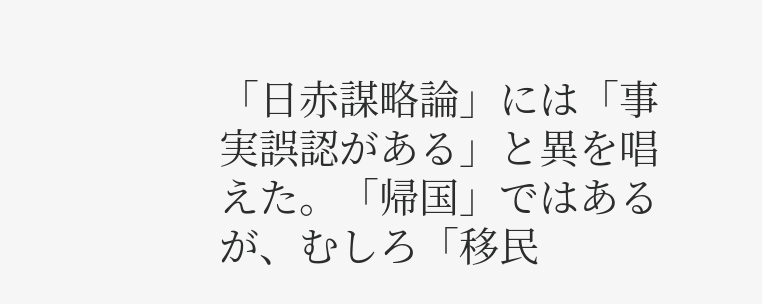「日赤謀略論」には「事実誤認がある」と異を唱えた。「帰国」ではあるが、むしろ「移民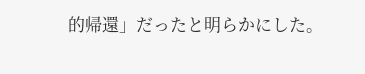的帰還」だったと明らかにした。